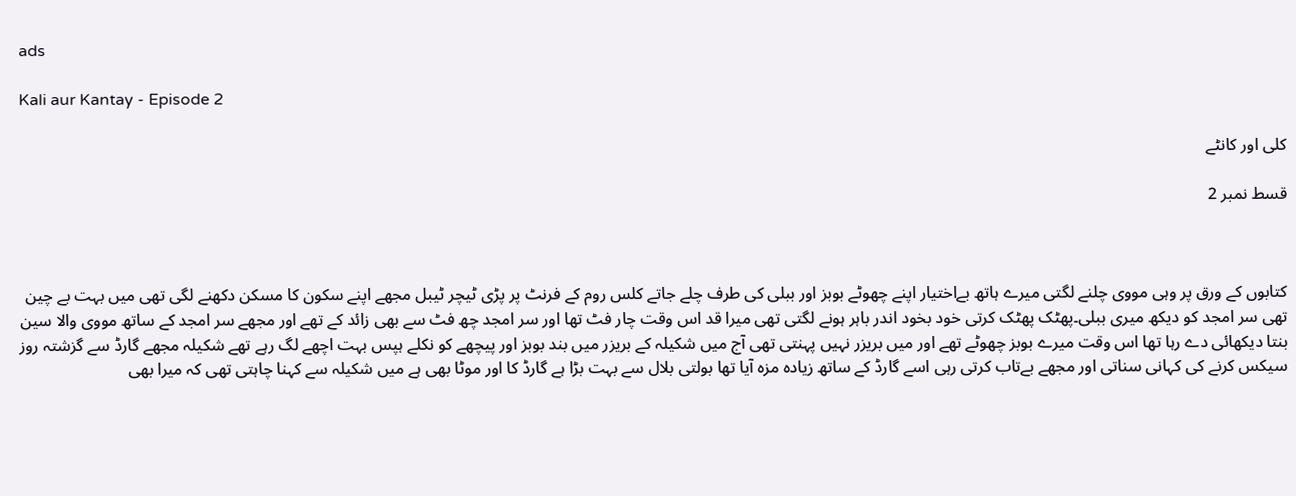ads

Kali aur Kantay - Episode 2

کلی اور کانٹے

قسط نمبر 2



کتابوں کے ورق پر وہی مووی چلنے لگتی میرے ہاتھ بےاختیار اپنے چھوٹے بوبز اور ببلی کی طرف چلے جاتے کلس روم کے فرنٹ پر پڑی ٹیچر ٹیبل مجھے اپنے سکون کا مسکن دکھنے لگی تھی میں بہت بے چین تھی سر امجد کو دیکھ میری ببلی۔پھٹک پھٹک کرتی خود بخود اندر باہر ہونے لگتی تھی میرا قد اس وقت چار فٹ تھا اور سر امجد چھ فٹ سے بھی زائد کے تھے اور مجھے سر امجد کے ساتھ مووی والا سین بنتا دیکھائی دے رہا تھا اس وقت میرے بوبز چھوٹے تھے اور میں بریزر نہیں پہنتی تھی آج میں شکیلہ کے بریزر میں بند بوبز اور پیچھے کو نکلے ہپس بہت اچھے لگ رہے تھے شکیلہ مجھے گارڈ سے گزشتہ روز سیکس کرنے کی کہانی سناتی اور مجھے بےتاب کرتی رہی اسے گارڈ کے ساتھ زیادہ مزہ آیا تھا بولتی بلال سے بہت بڑا ہے گارڈ کا اور موٹا بھی ہے میں شکیلہ سے کہنا چاہتی تھی کہ میرا بھی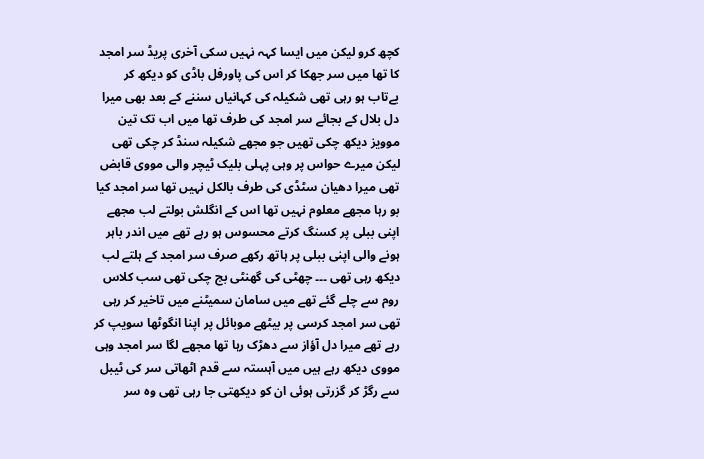کچھ کرو لیکن میں ایسا کہہ نہیں سکی آخری پریڈ سر امجد کا تھا میں سر جھکا کر اس کی پاورفل باڈی کو دیکھ کر بےتاب ہو رہی تھی شکیلہ کی کہانیاں سننے کے بعد بھی میرا دل بلال کے بجائے سر امجد کی طرف تھا میں اب تک تین موویز دیکھ چکی تھیں جو مجھے شکیلہ سنڈ کر چکی تھی لیکن میرے حواس پر وہی پہلی بلیک ٹیچر والی مووی قابض تھی میرا دھیان سٹڈی کی طرف بالکل نہیں تھا سر امجد کیا بو رہا مجھے معلوم نہیں تھا اس کے انگلش بولتے لب مجھے اپنی ببلی پر کسنگ کرتے محسوس ہو رہے تھے میں اندر باہر ہونے والی اپنی ببلی پر ہاتھ رکھے صرف سر امجد کے ہلتے لب دیکھ رہی تھی ۔۔۔ چھٹی کی گھنٹی بج چکی تھی سب کلاس روم سے چلے گئے تھے میں سامان سمیٹنے میں تاخیر کر رہی تھی سر امجد کرسی پر بیٹھے موبائل پر اپنا انگوٹھا سویپ کر رہے تھے میرا دل آؤاز سے دھڑک رہا تھا مجھے لگا سر امجد وہی مووی دیکھ رہے ہیں میں آہستہ سے قدم اٹھاتی سر کی ٹیبل سے رگڑ کر گزرتی ہوئی ان کو دیکھتی جا رہی تھی وہ سر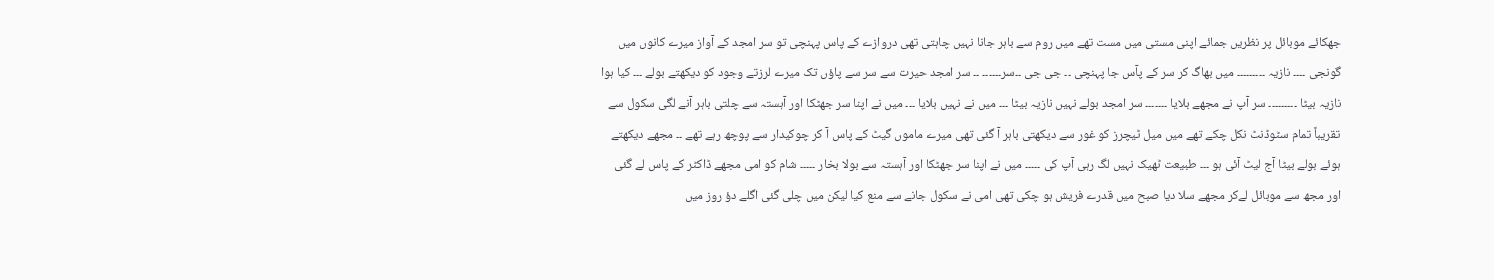جھکائے موبائل پر نظریں جمائے اپنی مستی میں مست تھے میں روم سے باہر جانا نہیں چاہتی تھی دروازے کے پاس پہنچی تو سر امجد کے آواز میرے کانوں میں گونجی ۔۔۔۔ نازیہ ۔۔۔۔۔۔۔۔۔ میں بھاگ کر سر کے پآس جا پہنچی ۔۔ جی جی ۔۔سر۔۔۔۔۔۔ ۔۔ سر امجد حیرت سے سر سے پاؤں تک میرے لرزتے وجود کو دیکھتے بولے ۔۔۔ کیا ہوا نازیہ بیٹا ۔۔۔۔۔۔۔۔۔ سر آپ نے مجھے بلایا ۔۔۔۔۔۔۔ سر امجد بولے نہیں نازیہ بیٹا ۔۔۔ میں نے نہیں بلایا ۔۔۔ میں نے اپنا سر جھٹکا اور آہستہ سے چلتی باہر آنے لگی سکول سے تقریباً تمام سٹوڈنٹ نکل چکے تھے میں میل ٹیچرز کو غور سے دیکھتی باہر آ گئی تھی میرے ماموں گیٹ کے پاس آ کر چوکیدار سے پوچھ رہے تھے ۔۔ مجھے دیکھتے ہوئے بولے بیٹا آج لیٹ آئی ہو ۔۔۔ طبیعت ٹھیک نہیں لگ رہی آپ کی ۔۔۔۔۔ میں نے اپنا سر جھٹکا اور آہستہ سے بولا بخار ۔۔۔۔۔ شام کو امی مجھے ڈاکٹر کے پاس لے گئی اور مجھ سے موبائل لےکر مجھے سلا دیا صبح میں قدرے فریش ہو چکی تھی امی نے سکول جانے سے منع کیا لیکن میں چلی گئی اگلے دؤ روز میں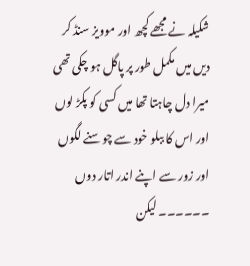شکیلہ نے مجھے کچھ اور موویز سنڈ کر دیں میں مکمل طور پر پاگل ہو چکی تھی میرا دل چاہتا تھا میں کسی کو پکڑ لوں اور اس کا ببلو خود سے چوسنے لگوں اور زور سے اپنے اندر اتار دوں ۔۔۔۔۔۔ لیکن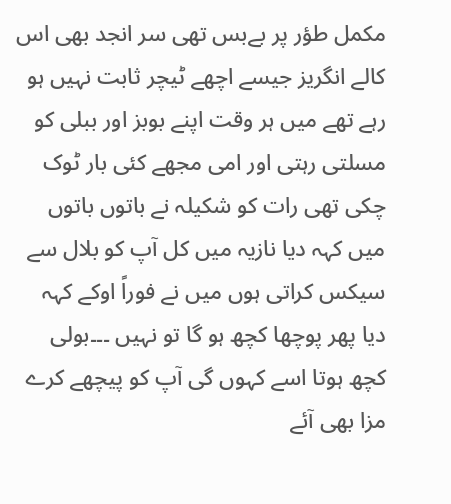مکمل طؤر پر بےبس تھی سر انجد بھی اس کالے انگریز جیسے اچھے ٹیچر ثابت نہیں ہو رہے تھے میں ہر وقت اپنے بوبز اور ببلی کو مسلتی رہتی اور امی مجھے کئی بار ٹوک چکی تھی رات کو شکیلہ نے باتوں باتوں میں کہہ دیا نازیہ میں کل آپ کو بلال سے سیکس کراتی ہوں میں نے فوراً اوکے کہہ دیا پھر پوچھا کچھ ہو گا تو نہیں ۔۔۔بولی کچھ ہوتا اسے کہوں گی آپ کو پیچھے کرے مزا بھی آئے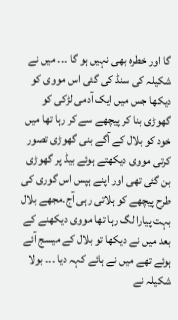گا اور خطرہ بھی نہیں ہو گا ۔۔۔ میں نے شکیلہ کی سنڈ کی گئی اس مووی کو دیکھا جس میں ایک آدمی لڑکی کو گھوڑی بنا کر پیچھے سے کر رہا تھا میں خود کو بلال کے آگے بنی گھوڑی تصور کرتی مووی دیکھتے ہوئے بیڈ پر گھوڑی بن گئی تھی اور اپنے ہپس اس گوری کی طرح پیچھے کو ہلاتی رہی آج۔مجھے بلال بہت پیارا لگ رہا تھا مووی دیکھنے کے بعد میں نے دیکھا تو بلال کے میسج آئے ہوئے تھے میں نے ہائے کہہ دیا ۔۔۔ بولا شکیلہ نے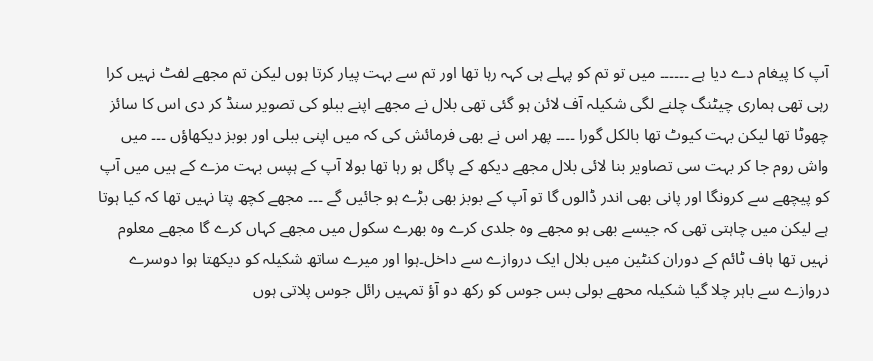آپ کا پیغام دے دیا ہے ۔۔۔۔۔۔ میں تو تم کو پہلے ہی کہہ رہا تھا اور تم سے بہت پیار کرتا ہوں لیکن تم مجھے لفٹ نہیں کرا رہی تھی ہماری چیٹنگ چلنے لگی شکیلہ آف لائن ہو گئی تھی بلال نے مجھے اپنے ببلو کی تصویر سنڈ کر دی اس کا سائز چھوٹا تھا لیکن بہت کیوٹ تھا بالکل گورا ۔۔۔۔ پھر اس نے بھی فرمائش کی کہ میں اپنی ببلی اور بوبز دیکھاؤں ۔۔۔ میں واش روم جا کر بہت سی تصاویر بنا لائی بلال مجھے دیکھ کے پاگل ہو رہا تھا بولا آپ کے ہپس بہت مزے کے ہیں میں آپ کو پیچھے سے کرونگا اور پانی بھی اندر ڈالوں گا تو آپ کے بوبز بھی بڑے ہو جائیں گے ۔۔۔ مجھے کچھ پتا نہیں تھا کہ کیا ہوتا ہے لیکن میں چاہتی تھی کہ جیسے بھی ہو مجھے وہ جلدی کرے وہ بھرے سکول میں مجھے کہاں کرے گا مجھے معلوم نہیں تھا ہاف ٹائم کے دوران کنٹین میں بلال ایک دروازے سے داخل۔ہوا اور میرے ساتھ شکیلہ کو دیکھتا ہوا دوسرے دروازے سے باہر چلا گیا شکیلہ محھے بولی بس جوس کو رکھ دو آؤ تمہیں رائل جوس پلاتی ہوں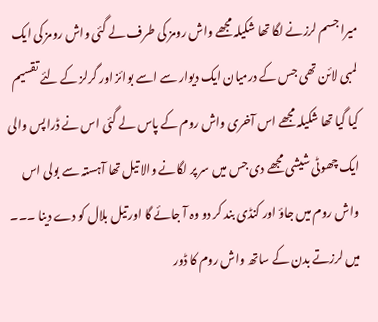میرا جسم لرزنے لگا تھا شکیلہ مجھے واش رومز کی طرف لے گئی واش رومز کی ایک لمبی لائن تھی جس کے درمیان ایک دیوار سے اسے بوائز اور گرلز کے لئے تقسیم کیا گیا تھا شکیلہ مجھے اس آخری واش روم کے پاس لے گئی اس نے ڈراپس والی ایک چھوٹی شیشی مجھے دی جس میں سر پر لگانے والا تیل تھا آہستہ سے بولی اس واش روم میں جاؤ اور کنڈی بند کر دو وہ آ جائے گا اور تیل بلال کو دے دینا ۔۔۔ میں لرزتے بدن کے ساتھ واش روم کا ڈور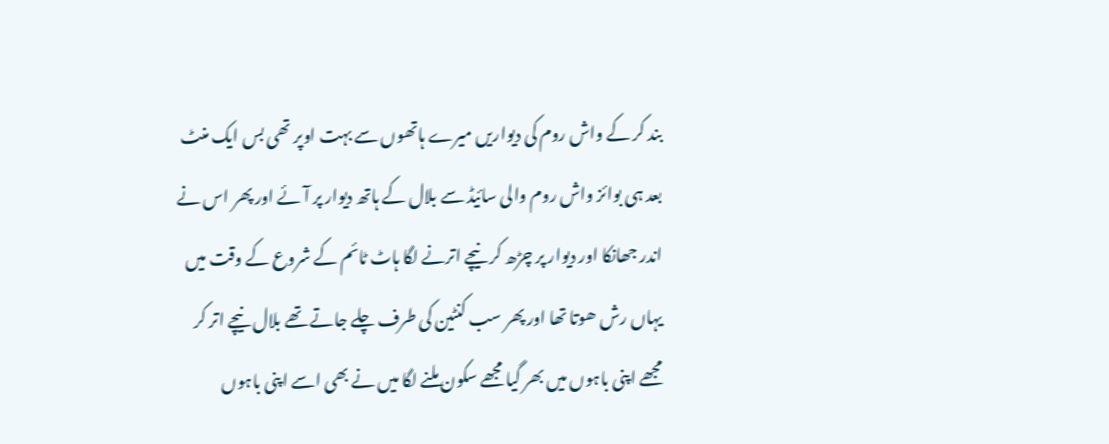بند کر کے واش روم کی دیواریں میرے ہاتھوں سے بہت اوپر تھی بس ایک منٹ بعد ہی بوائز واش روم والی سائیڈ سے بلال کے ہاتھ دیوار پر آئے اور پھر اس نے اندر جھانکا اور دیوار پر چڑھ کر نیچے اترنے لگا ہاٹ ٹائم کے شروع کے وقت میں یہاں رش ھوتا تھا اور پھر سب کنٹین کی طرف چلے جاتے تھے بلال نیچے اتر کر مجھے اپنی باہوں میں بھر گیا مجھے سکون ملنے لگا میں نے بھی اسے اپنی باہوں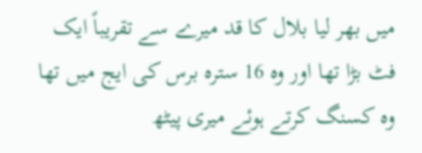میں بھر لیا بلال کا قد میرے سے تقریباً ایک فٹ بڑا تھا اور وہ 16 سترہ برس کی ایج میں تھا وہ کسنگ کرتے ہوئے میری پیٹھ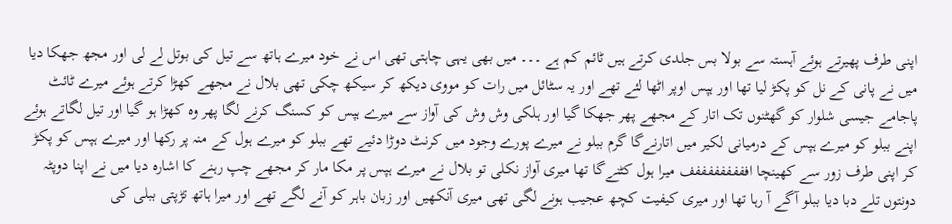اپنی طرف پھیرتے ہوئے آہستہ سے بولا بس جلدی کرتے ہیں ٹائم کم ہے ۔۔۔ میں بھی یہی چاہتی تھی اس نے خود میرے ہاتھ سے تیل کی بوتل لے لی اور مجھ جھکا دیا میں نے پانی کے نل کو پکڑ لیا تھا اور ہپس اوپر اٹھا لئے تھے اور یہ سٹائل میں رات کو مووی دیکھ کر سیکھ چکی تھی بلال نے مجھے کھڑا کرتے ہوئے میرے ٹائٹ پاجامے جیسی شلوار کو گھٹنوں تک اتار کے مجھے پھر جھکا گیا اور ہلکی وش وش کی آواز سے میرے ہپس کو کسنگ کرنے لگا پھر وہ کھڑا ہو گیا اور تیل لگاتے ہوئے اپنے ببلو کو میرے ہپس کے درمیانی لکیر میں اتارنےگا گرم ببلو نے میرے پورے وجود میں کرنٹ دوڑا دئیے تھے ببلو کو میرے ہول کے منہ پر رکھا اور میرے ہپس کو پکڑ کر اپنی طرف زور سے کھینچا افففففففففف میرا ہول کٹنےگا تھا میری آواز نکلی تو بلال نے میرے ہپس پر مکا مار کر مجھے چپ رہنے کا اشارہ دیا میں نے اپنا دوپٹہ دونتوں تلے دبا دیا ببلو آگے آ رہا تھا اور میری کیفیت کچھ عجیب ہونے لگی تھی میری آنکھیں اور زبان باہر کو آنے لگے تھے اور میرا ہاتھ تڑپتی ببلی کی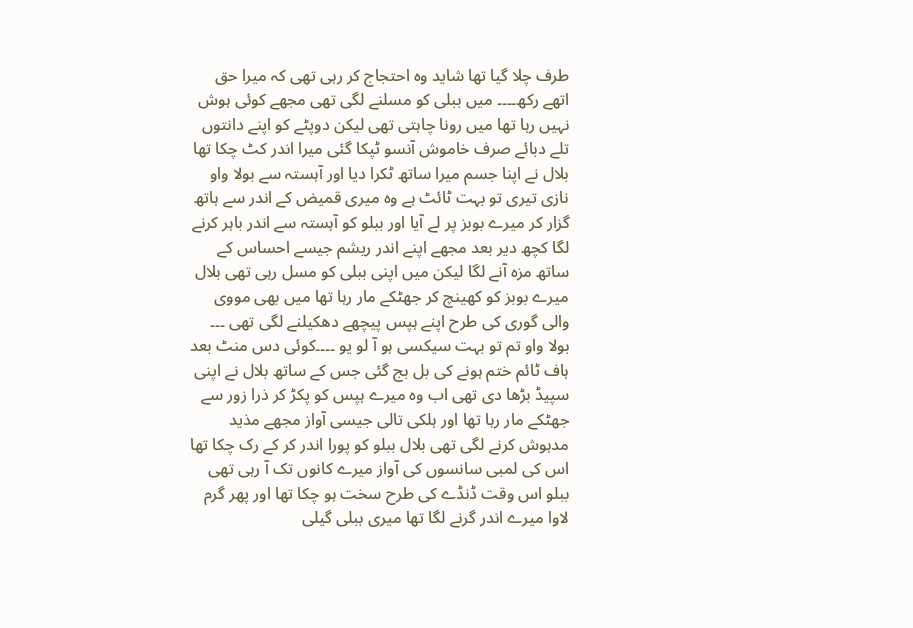طرف چلا گیا تھا شاید وہ احتجاج کر رہی تھی کہ میرا حق اتھے رکھ۔۔۔۔ میں ببلی کو مسلنے لگی تھی مجھے کوئی ہوش نہیں رہا تھا میں رونا چاہتی تھی لیکن دوپٹے کو اپنے دانتوں تلے دبائے صرف خاموش آنسو ٹپکا گئی میرا اندر کٹ چکا تھا بلال نے اپنا جسم میرا ساتھ ٹکرا دیا اور آہستہ سے بولا واو نازی تیری تو بہت ٹائٹ ہے وہ میری قمیض کے اندر سے ہاتھ گزار کر میرے بوبز پر لے آیا اور ببلو کو آہستہ سے اندر باہر کرنے لگا کچھ دیر بعد مجھے اپنے اندر ریشم جیسے احساس کے ساتھ مزہ آنے لگا لیکن میں اپنی ببلی کو مسل رہی تھی بلال میرے بوبز کو کھینچ کر جھٹکے مار رہا تھا میں بھی مووی والی گوری کی طرح اپنے ہپس پیچھے دھکیلنے لگی تھی ۔۔۔ بولا واو تم تو بہت سیکسی ہو آ لو یو ۔۔۔۔کوئی دس منٹ بعد ہاف ٹائم ختم ہونے کی بل بج گئی جس کے ساتھ بلال نے اپنی سپیڈ بڑھا دی تھی اب وہ میرے ہپس کو پکڑ کر ذرا زور سے جھٹکے مار رہا تھا اور ہلکی تالی جیسی آواز مجھے مذید مدہوش کرنے لگی تھی بلال ببلو کو پورا اندر کر کے رک چکا تھا اس کی لمبی سانسوں کی آواز میرے کانوں تک آ رہی تھی ببلو اس وقت ڈنڈے کی طرح سخت ہو چکا تھا اور پھر گرم لاوا میرے اندر گرنے لگا تھا میری ببلی گیلی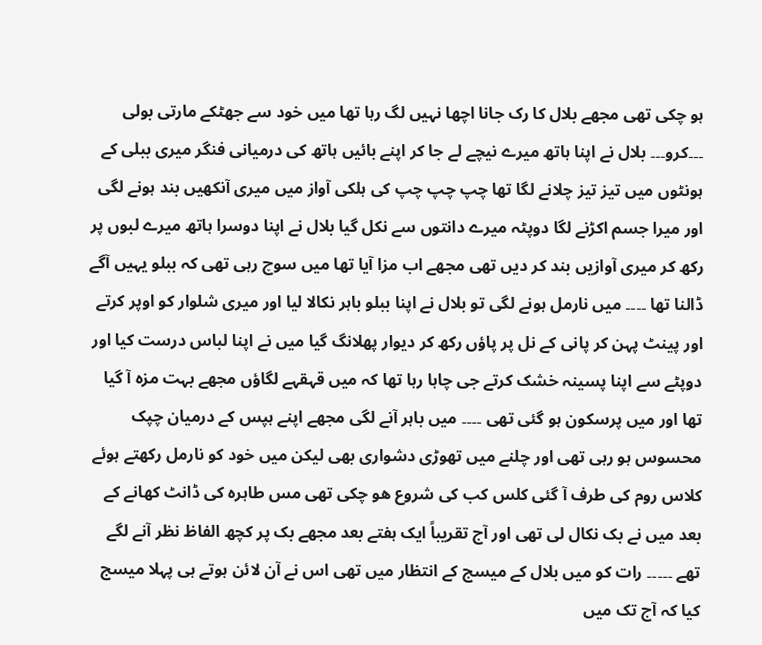ہو چکی تھی مجھے بلال کا رک جانا اچھا نہیں لگ رہا تھا میں خود سے جھٹکے مارتی بولی ۔۔۔کرو۔۔۔ بلال نے اپنا ہاتھ میرے نیچے لے جا کر اپنے بائیں ہاتھ کی درمیانی فنگر میری ببلی کے ہونٹوں میں تیز تیز چلانے لگا تھا چپ چپ چپ کی ہلکی آواز میں میری آنکھیں بند ہونے لگی اور میرا جسم اکڑنے لگا دوپٹہ میرے دانتوں سے نکل گیا بلال نے اپنا دوسرا ہاتھ میرے لبوں پر رکھ کر میری آوازیں بند کر دیں تھی مجھے اب مزا آیا تھا میں سوچ رہی تھی کہ ببلو یہیں آگے ڈالنا تھا ۔۔۔۔ میں نارمل ہونے لگی تو بلال نے اپنا ببلو باہر نکالا لیا اور میری شلوار کو اوپر کرتے اور پینٹ پہن کر پانی کے نل پر پاؤں رکھ کر دیوار پھلانگ گیا میں نے اپنا لباس درست کیا اور دوپٹے سے اپنا پسینہ خشک کرتے جی چاہا رہا تھا کہ میں قہقہے لگاؤں مجھے بہت مزہ آ گیا تھا اور میں پرسکون ہو گئی تھی ۔۔۔۔ میں باہر آنے لگی مجھے اپنے ہپس کے درمیان چپک محسوس ہو رہی تھی اور چلنے میں تھوڑی دشواری بھی لیکن میں خود کو نارمل رکھتے ہوئے کلاس روم کی طرف آ گئی کلس کب کی شروع ھو چکی تھی مس طاہرہ کی ڈانٹ کھانے کے بعد میں نے بک نکال لی تھی اور آج تقریباً ایک ہفتے بعد مجھے بک پر کچھ الفاظ نظر آنے لگے تھے ۔۔۔۔۔ رات کو میں بلال کے میسج کے انتظار میں تھی اس نے آن لائن ہوتے ہی پہلا میسج کیا کہ آج تک میں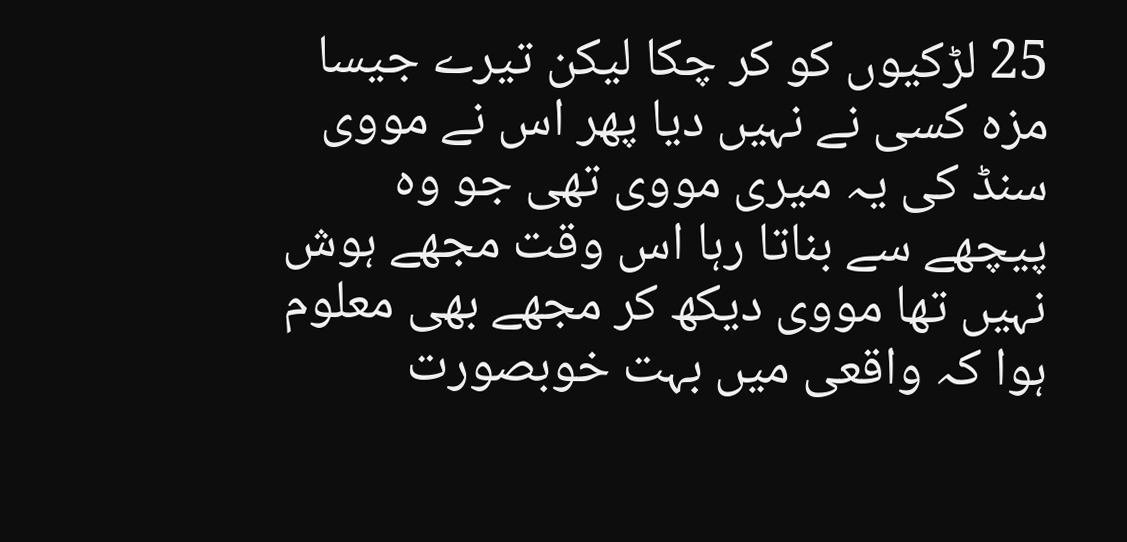25 لڑکیوں کو کر چکا لیکن تیرے جیسا مزہ کسی نے نہیں دیا پھر اس نے مووی سنڈ کی یہ میری مووی تھی جو وہ پیچھے سے بناتا رہا اس وقت مجھے ہوش نہیں تھا مووی دیکھ کر مجھے بھی معلوم ہوا کہ واقعی میں بہت خوبصورت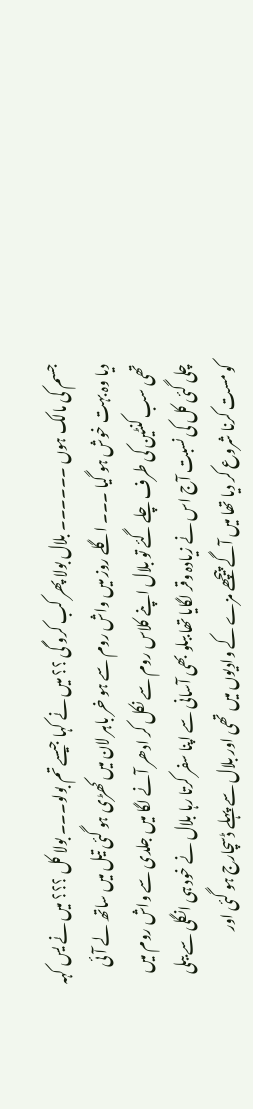جسم کی مالک ہوں ۔۔۔۔۔۔ بلال بولا پھر کب کرو گی ؟؟ میں نے کہا جیسے تم بولو۔۔۔ بولا کل ؟؟؟ میں نے یس کہہ دیا وہ بہت خوش ہو گیا ۔۔۔ اگلے روز میں واش روم سے ہو خر باہر لان میں کھڑی ہو گئی تیل میں ساتھ لے آئی تھی سب کنٹین کی طرف چلے گئے تو بلال اپنے کلاس روم سے نکل کر ادھر آنے لگا میں جلدی سے واش روم میں چلی گئی کل کی نسبت آج اس نے زیادہ وقر لگایا تھا ببلو بھی آسانی سے اپنا سفر کرتا رہا بلال نے خود ہی انگلی سے ببلی کو مست کرنا شروع کر دیا تھا میں آگے پیچھے مزے کے وادیوں میں تھی اور بلال سے پہلے ڈسچارج ہو گئی اور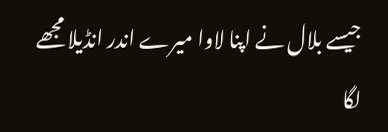جیسے بلال نے اپنا لاوا میرے اندر انڈیلا مجھے لگا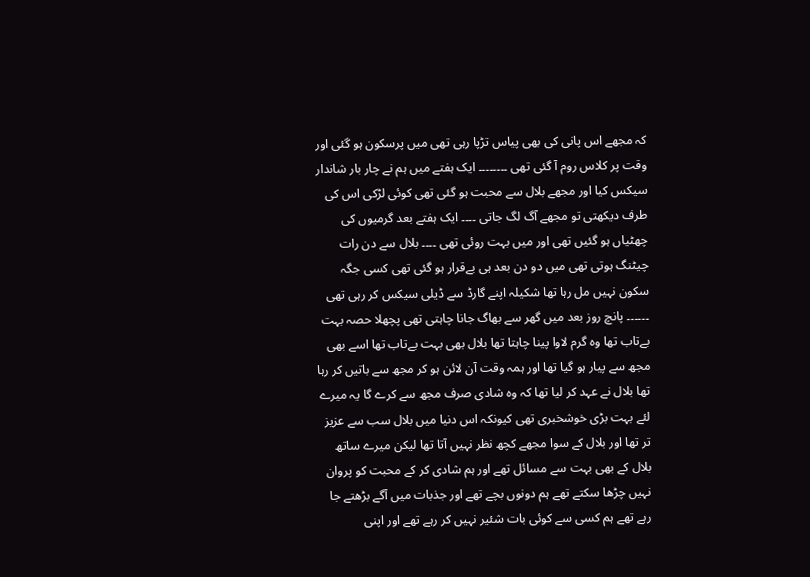کہ مجھے اس پانی کی بھی پیاس تڑپا رہی تھی میں پرسکون ہو گئی اور وقت پر کلاس روم آ گئی تھی ۔۔۔۔۔۔۔۔ ایک ہفتے میں ہم نے چار بار شاندار سیکس کیا اور مجھے بلال سے محبت ہو گئی تھی کوئی لڑکی اس کی طرف دیکھتی تو مجھے آگ لگ جاتی ۔۔۔۔ ایک ہفتے بعد گرمیوں کی چھٹیاں ہو گئیں تھی اور میں بہت روئی تھی ۔۔۔۔ بلال سے دن رات چیٹنگ ہوتی تھی میں دو دن بعد ہی بےقرار ہو گئی تھی کسی جگہ سکون نہیں مل رہا تھا شکیلہ اپنے گارڈ سے ڈیلی سیکس کر رہی تھی ۔۔۔۔۔۔ پانچ روز بعد میں گھر سے بھاگ جانا چاہتی تھی پچھلا حصہ بہت بےتاب تھا وہ گرم لاوا پینا چاہتا تھا بلال بھی بہت بےتاب تھا اسے بھی مجھ سے پیار ہو گیا تھا اور ہمہ وقت آن لائن ہو کر مجھ سے باتیں کر رہا تھا بلال نے عہد کر لیا تھا کہ وہ شادی صرف مجھ سے کرے گا یہ میرے لئے بہت بڑی خوشخبری تھی کیونکہ اس دنیا میں بلال سب سے عزیز تر تھا اور بلال کے سوا مجھے کچھ نظر نہیں آتا تھا لیکن میرے ساتھ بلال کے بھی بہت سے مسائل تھے اور ہم شادی کر کے محبت کو پروان نہیں چڑھا سکتے تھے ہم دونوں بچے تھے اور جذبات میں آگے بڑھتے جا رہے تھے ہم کسی سے کوئی بات شئیر نہیں کر رہے تھے اور اپنی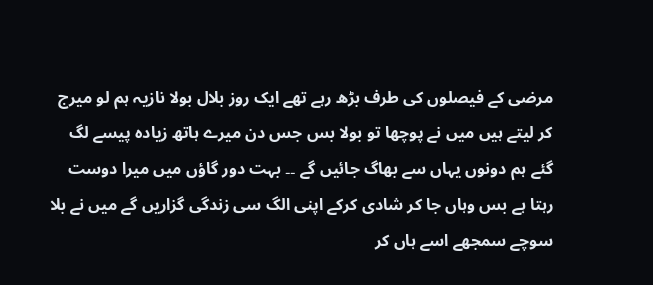مرضی کے فیصلوں کی طرف بڑھ رہے تھے ایک روز بلال بولا نازیہ ہم لو میرج کر لیتے ہیں میں نے پوچھا تو بولا بس جس دن میرے ہاتھ زیادہ پیسے لگ گئے ہم دونوں یہاں سے بھاگ جائیں گے ۔۔ بہت دور گاؤں میں میرا دوست رہتا ہے بس وہاں جا کر شادی کرکے اپنی الگ سی زندگی گزاریں گے میں نے بلا سوچے سمجھے اسے ہاں کر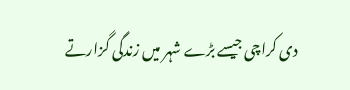دی کراچی جیسے بڑے شہر میں زندگی گزارتے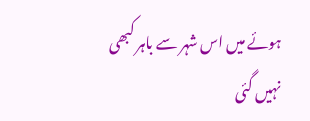ہوئے میں اس شہر سے باہر کبھی نہیں گئی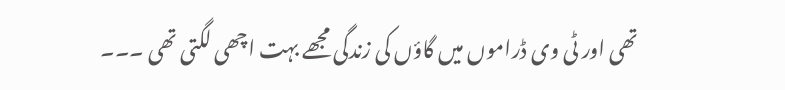تھی اور ٹی وی ڈراموں میں گاؤں کی زندگی مجھے بہت اچھی لگتی تھی ۔۔۔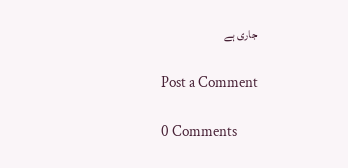جاری ہے

Post a Comment

0 Comments